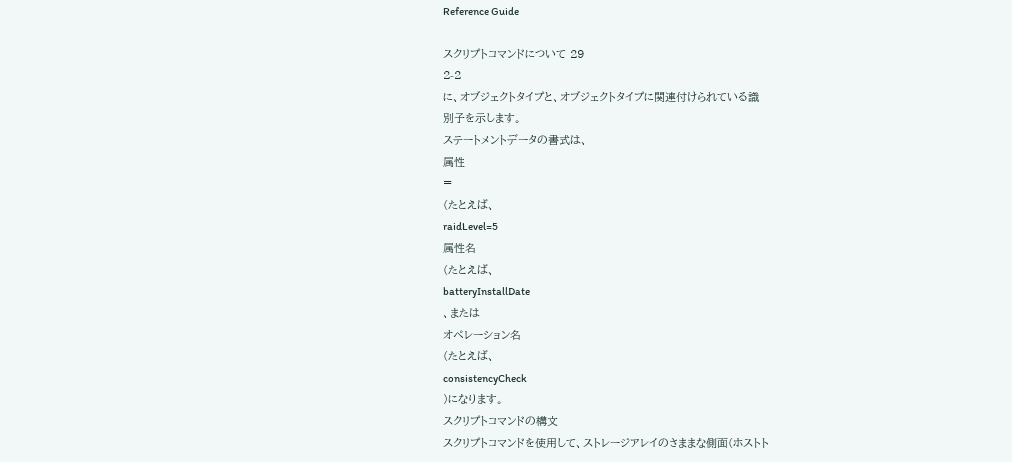Reference Guide

スクリプトコマンドについて 29
2-2
に、オブジェクトタイプと、オブジェクトタイプに関連付けられている識
別子を示します。
ステートメントデータの書式は、
属性
=
(たとえば、
raidLevel=5
属性名
(たとえば、
batteryInstallDate
、または
オペレーション名
(たとえば、
consistencyCheck
)になります。
スクリプトコマンドの構文
スクリプトコマンドを使用して、ストレージアレイのさままな側面(ホストト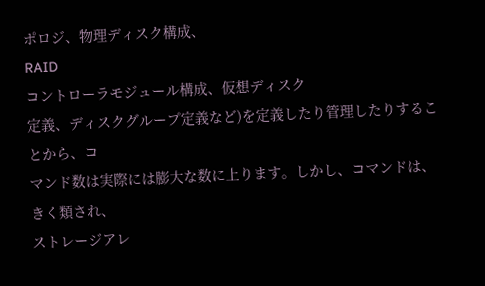ポロジ、物理ディスク構成、
RAID
コントローラモジュール構成、仮想ディスク
定義、ディスクグループ定義など)を定義したり管理したりすることから、コ
マンド数は実際には膨大な数に上ります。しかし、コマンドは、きく類され、
ストレージアレ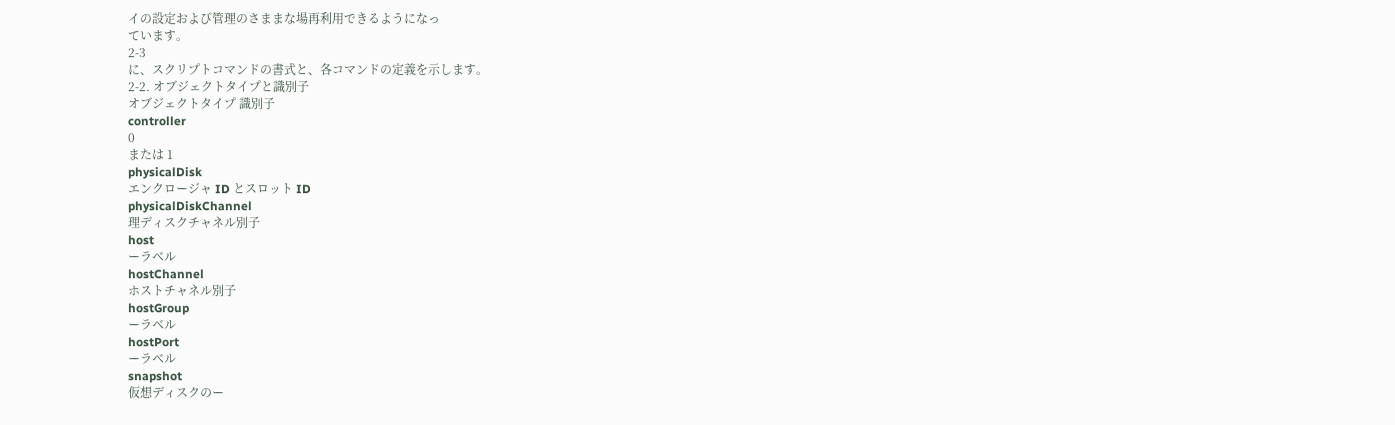イの設定および管理のさままな場再利用できるようになっ
ています。
2-3
に、スクリプトコマンドの書式と、各コマンドの定義を示します。
2-2. オブジェクトタイプと識別子
オブジェクトタイプ 識別子
controller
0
または 1
physicalDisk
エンクロージャ ID とスロット ID
physicalDiskChannel
理ディスクチャネル別子
host
ーラベル
hostChannel
ホストチャネル別子
hostGroup
ーラベル
hostPort
ーラベル
snapshot
仮想ディスクのー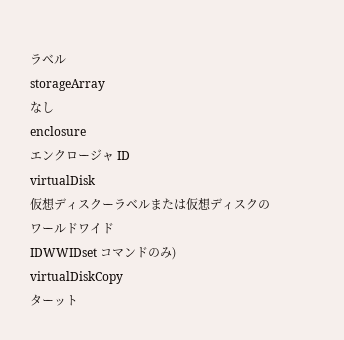ラベル
storageArray
なし
enclosure
エンクロージャ ID
virtualDisk
仮想ディスクーラベルまたは仮想ディスクの
ワールドワイド
IDWWIDset コマンドのみ)
virtualDiskCopy
ターット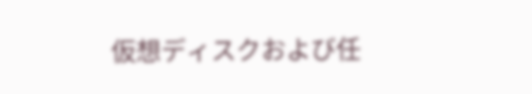仮想ディスクおよび任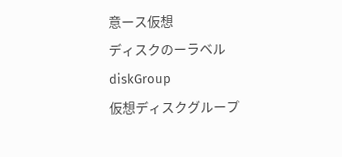意ース仮想
ディスクのーラベル
diskGroup
仮想ディスクグループ